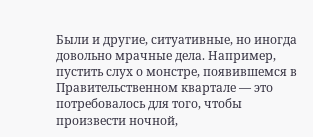Были и другие, ситуативные, но иногда довольно мрачные дела. Например, пустить слух о монстре, появившемся в Правительственном квартале — это потребовалось для того, чтобы произвести ночной,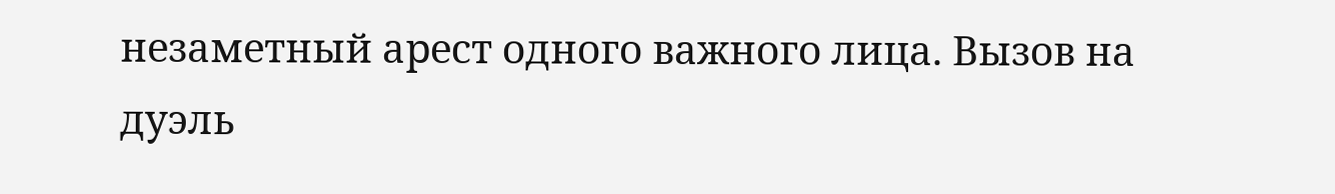незаметный арест одного важного лица. Вызов на дуэль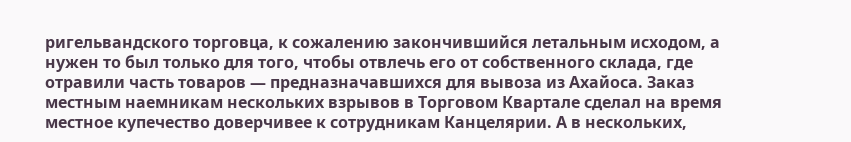ригельвандского торговца, к сожалению закончившийся летальным исходом, а нужен то был только для того, чтобы отвлечь его от собственного склада, где отравили часть товаров — предназначавшихся для вывоза из Ахайоса. Заказ местным наемникам нескольких взрывов в Торговом Квартале сделал на время местное купечество доверчивее к сотрудникам Канцелярии. А в нескольких,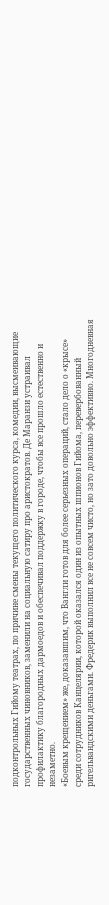подконтрольных Гийому театрах, по причине смены текущего политического курса, комедии, высмеивающие государственных чиновников, заменили на социальную сатиру про аристократов. Де Маранзи устраивал профилактику благородных дармоедов и обеспечивал поддержку в городе, чтобы все прошло естественно и незаметно.
«Боевым крещением» же, доказавшим, что Вангли готов для более серьезных операций, стало дело о «крысе» среди сотрудников Канцелярии, которой оказался один из опытных шпионов Гийома, перевербованный ригельвандскими деньгами. Фредерик выполнил все не совсем чисто, но зато довольно эффективно. Многодневная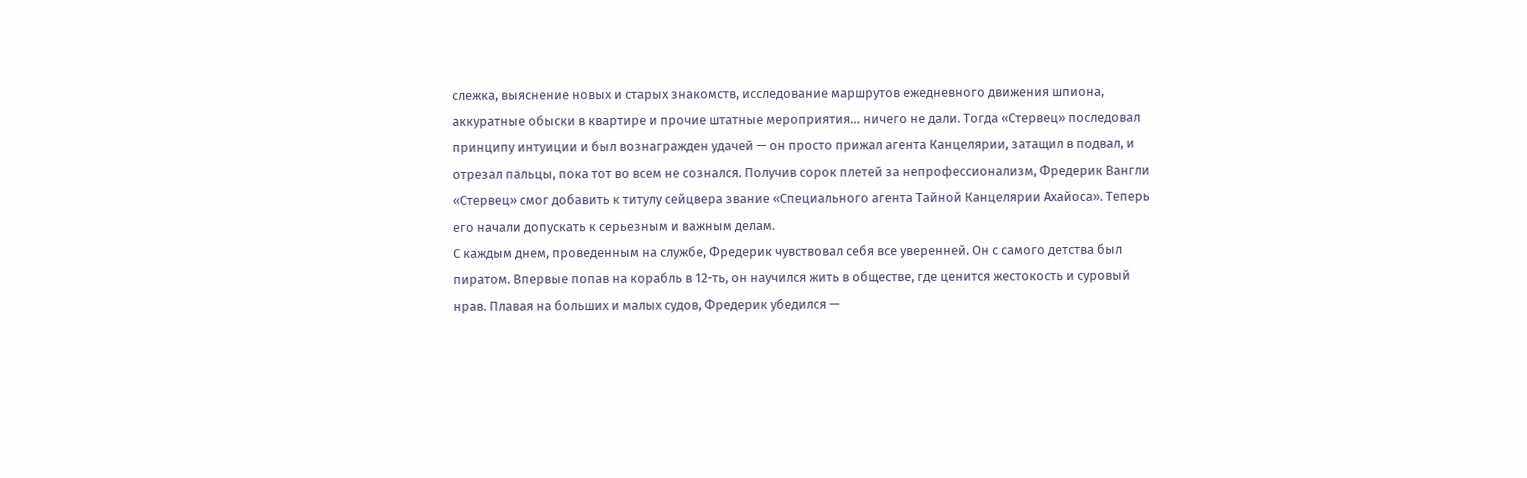слежка, выяснение новых и старых знакомств, исследование маршрутов ежедневного движения шпиона, аккуратные обыски в квартире и прочие штатные мероприятия… ничего не дали. Тогда «Стервец» последовал принципу интуиции и был вознагражден удачей — он просто прижал агента Канцелярии, затащил в подвал, и отрезал пальцы, пока тот во всем не сознался. Получив сорок плетей за непрофессионализм, Фредерик Вангли «Стервец» смог добавить к титулу сейцвера звание «Специального агента Тайной Канцелярии Ахайоса». Теперь его начали допускать к серьезным и важным делам.
С каждым днем, проведенным на службе, Фредерик чувствовал себя все уверенней. Он с самого детства был пиратом. Впервые попав на корабль в 12-ть, он научился жить в обществе, где ценится жестокость и суровый нрав. Плавая на больших и малых судов, Фредерик убедился —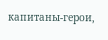капитаны-герои,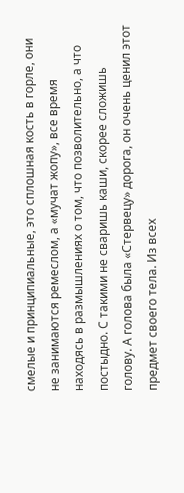смелые и принципиальные, это сплошная кость в горле, они не занимаются ремеслом, а «мучат жопу», все время находясь в размышлениях о том, что позволительно, а что постыдно. С такими не сваришь каши, скорее сложишь голову. А голова была «Стервецу» дорога, он очень ценил этот предмет своего тела. Из всех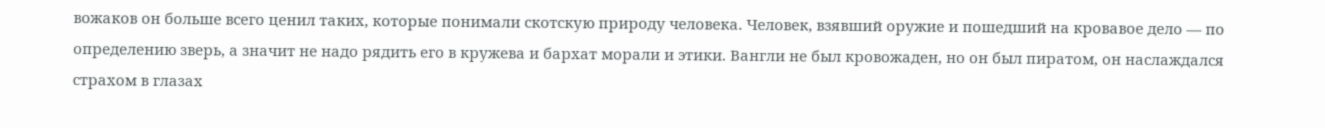вожаков он больше всего ценил таких, которые понимали скотскую природу человека. Человек, взявший оружие и пошедший на кровавое дело — по определению зверь, а значит не надо рядить его в кружева и бархат морали и этики. Вангли не был кровожаден, но он был пиратом, он наслаждался страхом в глазах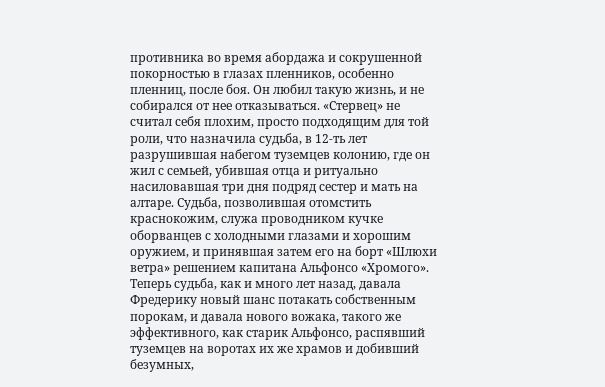противника во время абордажа и сокрушенной покорностью в глазах пленников, особенно пленниц, после боя. Он любил такую жизнь, и не собирался от нее отказываться. «Стервец» не считал себя плохим, просто подходящим для той роли, что назначила судьба, в 12-ть лет разрушившая набегом туземцев колонию, где он жил с семьей, убившая отца и ритуально насиловавшая три дня подряд сестер и мать на алтаре. Судьба, позволившая отомстить краснокожим, служа проводником кучке оборванцев с холодными глазами и хорошим оружием, и принявшая затем его на борт «Шлюхи ветра» решением капитана Альфонсо «Хромого». Теперь судьба, как и много лет назад, давала Фредерику новый шанс потакать собственным порокам, и давала нового вожака, такого же эффективного, как старик Альфонсо, распявший туземцев на воротах их же храмов и добивший безумных,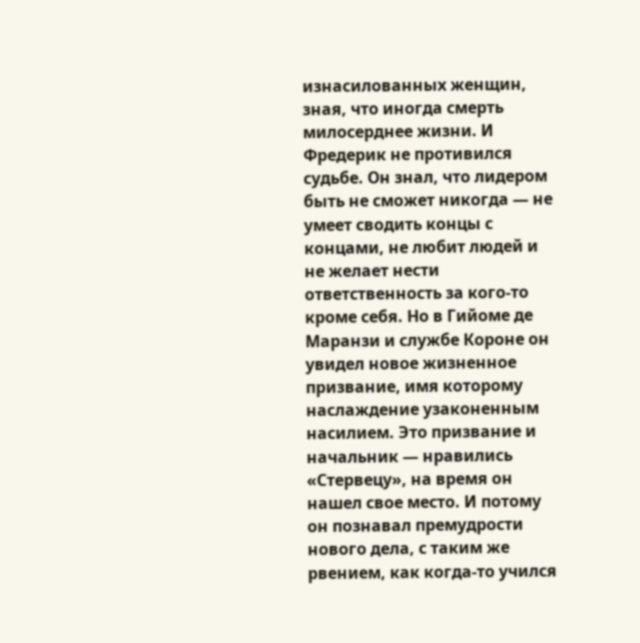изнасилованных женщин, зная, что иногда смерть милосерднее жизни. И Фредерик не противился судьбе. Он знал, что лидером быть не сможет никогда — не умеет сводить концы с концами, не любит людей и не желает нести ответственность за кого-то кроме себя. Но в Гийоме де Маранзи и службе Короне он увидел новое жизненное призвание, имя которому наслаждение узаконенным насилием. Это призвание и начальник — нравились «Стервецу», на время он нашел свое место. И потому он познавал премудрости нового дела, с таким же рвением, как когда-то учился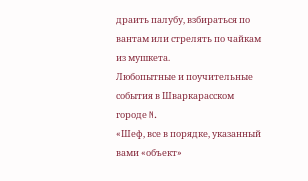драить палубу, взбираться по вантам или стрелять по чайкам из мушкета.
Любопытные и поучительные события в Шваркарасском городе N.
«Шеф, все в порядке, указанный вами «объект»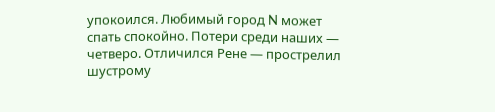упокоился. Любимый город N может спать спокойно. Потери среди наших — четверо. Отличился Рене — прострелил шустрому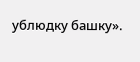ублюдку башку».